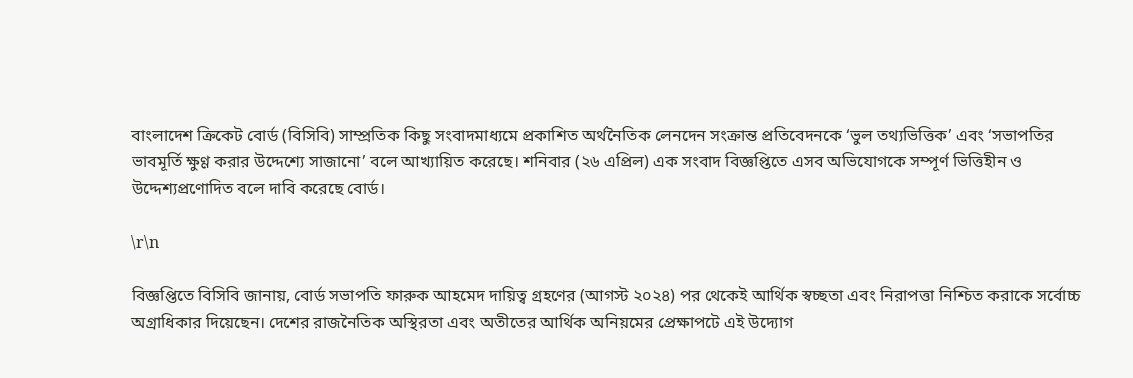বাংলাদেশ ক্রিকেট বোর্ড (বিসিবি) সাম্প্রতিক কিছু সংবাদমাধ্যমে প্রকাশিত অর্থনৈতিক লেনদেন সংক্রান্ত প্রতিবেদনকে ‘ভুল তথ্যভিত্তিক’ এবং ‘সভাপতির ভাবমূর্তি ক্ষুণ্ণ করার উদ্দেশ্যে সাজানো’ বলে আখ্যায়িত করেছে। শনিবার (২৬ এপ্রিল) এক সংবাদ বিজ্ঞপ্তিতে এসব অভিযোগকে সম্পূর্ণ ভিত্তিহীন ও উদ্দেশ্যপ্রণোদিত বলে দাবি করেছে বোর্ড।

\r\n

বিজ্ঞপ্তিতে বিসিবি জানায়, বোর্ড সভাপতি ফারুক আহমেদ দায়িত্ব গ্রহণের (আগস্ট ২০২৪) পর থেকেই আর্থিক স্বচ্ছতা এবং নিরাপত্তা নিশ্চিত করাকে সর্বোচ্চ অগ্রাধিকার দিয়েছেন। দেশের রাজনৈতিক অস্থিরতা এবং অতীতের আর্থিক অনিয়মের প্রেক্ষাপটে এই উদ্যোগ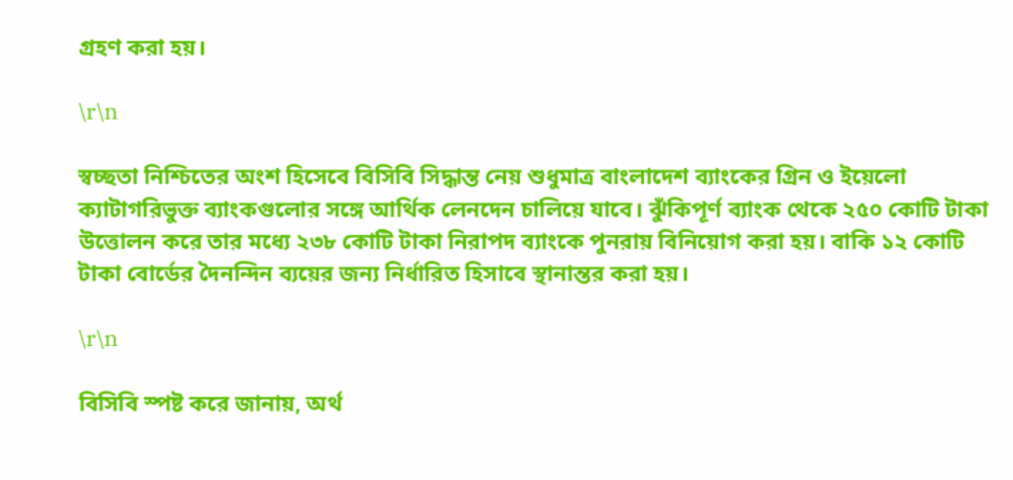গ্রহণ করা হয়।

\r\n

স্বচ্ছতা নিশ্চিতের অংশ হিসেবে বিসিবি সিদ্ধান্ত নেয় শুধুমাত্র বাংলাদেশ ব্যাংকের গ্রিন ও ইয়েলো ক্যাটাগরিভুক্ত ব্যাংকগুলোর সঙ্গে আর্থিক লেনদেন চালিয়ে যাবে। ঝুঁকিপূর্ণ ব্যাংক থেকে ২৫০ কোটি টাকা উত্তোলন করে তার মধ্যে ২৩৮ কোটি টাকা নিরাপদ ব্যাংকে পুনরায় বিনিয়োগ করা হয়। বাকি ১২ কোটি টাকা বোর্ডের দৈনন্দিন ব্যয়ের জন্য নির্ধারিত হিসাবে স্থানান্তর করা হয়।

\r\n

বিসিবি স্পষ্ট করে জানায়, অর্থ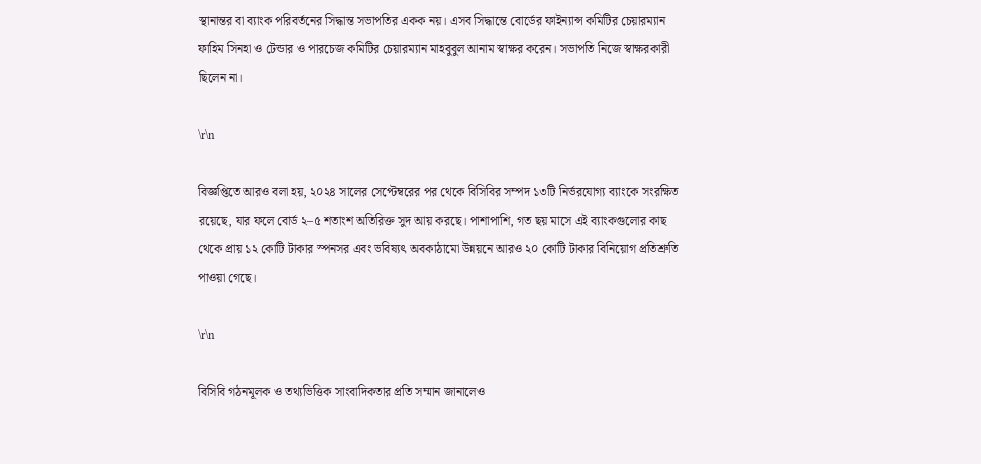স্থানান্তর বা ব্যাংক পরিবর্তনের সিদ্ধান্ত সভাপতির একক নয়। এসব সিদ্ধান্তে বোর্ডের ফাইন্যান্স কমিটির চেয়ারম্যান ফাহিম সিনহা ও টেন্ডার ও পারচেজ কমিটির চেয়ারম্যান মাহবুবুল আনাম স্বাক্ষর করেন। সভাপতি নিজে স্বাক্ষরকারী ছিলেন না।

\r\n

বিজ্ঞপ্তিতে আরও বলা হয়, ২০২৪ সালের সেপ্টেম্বরের পর থেকে বিসিবির সম্পদ ১৩টি নির্ভরযোগ্য ব্যাংকে সংরক্ষিত রয়েছে, যার ফলে বোর্ড ২–৫ শতাংশ অতিরিক্ত সুদ আয় করছে। পাশাপাশি, গত ছয় মাসে এই ব্যাংকগুলোর কাছ থেকে প্রায় ১২ কোটি টাকার স্পনসর এবং ভবিষ্যৎ অবকাঠামো উন্নয়নে আরও ২০ কোটি টাকার বিনিয়োগ প্রতিশ্রুতি পাওয়া গেছে।

\r\n

বিসিবি গঠনমূলক ও তথ্যভিত্তিক সাংবাদিকতার প্রতি সম্মান জানালেও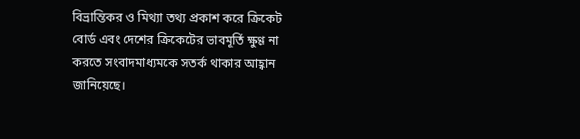বিভ্রান্তিকর ও মিথ্যা তথ্য প্রকাশ করে ক্রিকেট বোর্ড এবং দেশের ক্রিকেটের ভাবমূর্তি ক্ষুণ্ণ না করতে সংবাদমাধ্যমকে সতর্ক থাকার আহ্বান জানিয়েছে।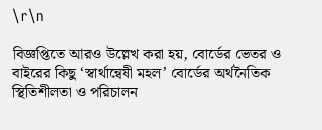\r\n

বিজ্ঞপ্তিতে আরও উল্লেখ করা হয়, বোর্ডের ভেতর ও বাইরের কিছু ‘স্বার্থান্বেষী মহল’ বোর্ডের অর্থনৈতিক স্থিতিশীলতা ও পরিচালন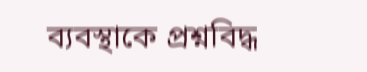ব্যবস্থাকে প্রশ্নবিদ্ধ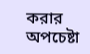করার অপচেষ্টা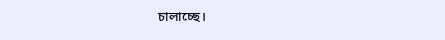চালাচ্ছে।